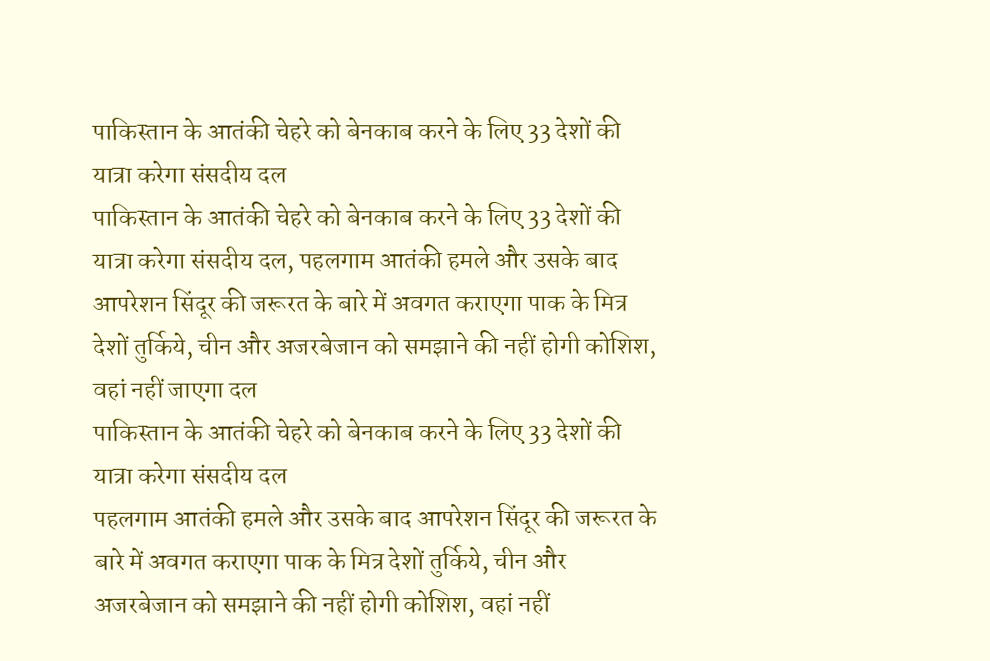पाकिस्तान के आतंकी चेहरे को बेनकाब करने के लिए 33 देशों की यात्रा करेगा संसदीय दल
पाकिस्तान के आतंकी चेहरे को बेनकाब करने के लिए 33 देशों की यात्रा करेगा संसदीय दल, पहलगाम आतंकी हमले और उसके बाद आपरेशन सिंदूर की जरूरत के बारे में अवगत कराएगा पाक के मित्र देशों तुर्किये, चीन और अजरबेजान को समझाने की नहीं होगी कोशिश, वहां नहीं जाएगा दल
पाकिस्तान के आतंकी चेहरे को बेनकाब करने के लिए 33 देशों की यात्रा करेगा संसदीय दल
पहलगाम आतंकी हमले और उसके बाद आपरेशन सिंदूर की जरूरत के बारे में अवगत कराएगा पाक के मित्र देशों तुर्किये, चीन और अजरबेजान को समझाने की नहीं होगी कोशिश, वहां नहीं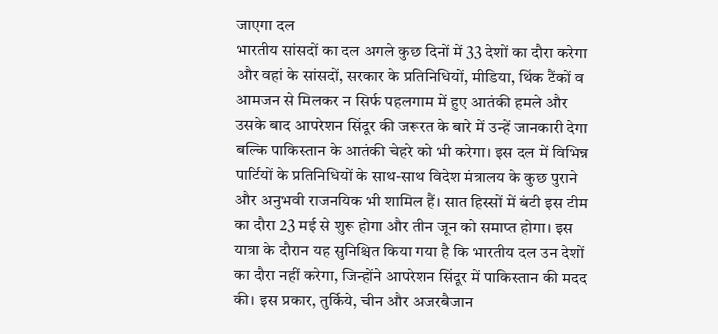जाएगा दल
भारतीय सांसदों का दल अगले कुछ दिनों में 33 देशों का दौरा करेगा और वहां के सांसदों, सरकार के प्रतिनिधियों, मीडिया, थिंक टैंकों व आमजन से मिलकर न सिर्फ पहलगाम में हुए आतंकी हमले और उसके बाद आपरेशन सिंदूर की जरूरत के बारे में उन्हें जानकारी देगा बल्कि पाकिस्तान के आतंकी चेहरे को भी करेगा। इस दल में विभिन्न पार्टियों के प्रतिनिधियों के साथ-साथ विदेश मंत्रालय के कुछ पुराने और अनुभवी राजनयिक भी शामिल हैं। सात हिस्सों में बंटी इस टीम का दौरा 23 मई से शुरू होगा और तीन जून को समाप्त होगा। इस यात्रा के दौरान यह सुनिश्चित किया गया है कि भारतीय दल उन देशों का दौरा नहीं करेगा, जिन्होंने आपरेशन सिंदूर में पाकिस्तान की मदद की। इस प्रकार, तुर्किये, चीन और अजरबैजान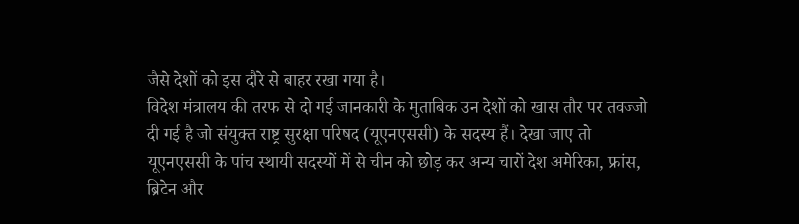जैसे देशों को इस दौरे से बाहर रखा गया है।
विदेश मंत्रालय की तरफ से दो गई जानकारी के मुताबिक उन देशों को खास तौर पर तवज्जो दी गई है जो संयुक्त राष्ट्र सुरक्षा परिषद (यूएनएससी) के सदस्य हैं। देखा जाए तो यूएनएससी के पांच स्थायी सदस्यों में से चीन को छोड़ कर अन्य चारों देश अमेरिका, फ्रांस, ब्रिटेन और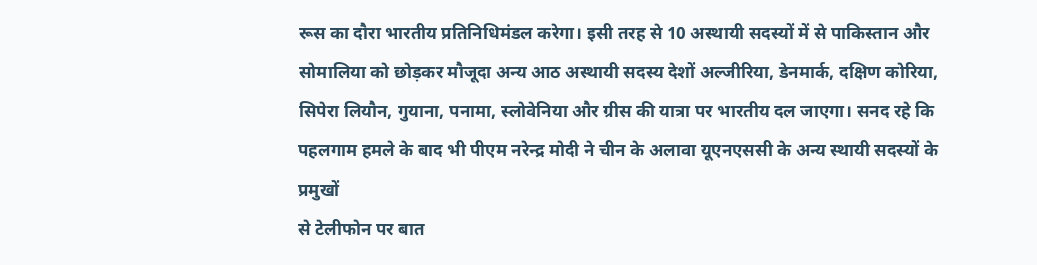रूस का दौरा भारतीय प्रतिनिधिमंडल करेगा। इसी तरह से 10 अस्थायी सदस्यों में से पाकिस्तान और सोमालिया को छोड़कर मौजूदा अन्य आठ अस्थायी सदस्य देशों अल्जीरिया, डेनमार्क, दक्षिण कोरिया, सिपेरा लियौन, गुयाना, पनामा, स्लोवेनिया और ग्रीस की यात्रा पर भारतीय दल जाएगा। सनद रहे कि पहलगाम हमले के बाद भी पीएम नरेन्द्र मोदी ने चीन के अलावा यूएनएससी के अन्य स्थायी सदस्यों के प्रमुखों
से टेलीफोन पर बात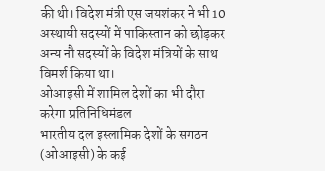की थी। विदेश मंत्री एस जयशंकर ने भी 10 अस्थायी सदस्यों में पाकिस्तान को छोड़कर अन्य नौ सदस्यों के विदेश मंत्रियों के साथ विमर्श किया था।
ओआइसी में शामिल देशों का भी दौरा करेगा प्रतिनिधिमंडल
भारतीय दल इस्लामिक देशों के सगठन (ओआइसी) के कई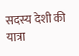सदस्य देशी की यात्रा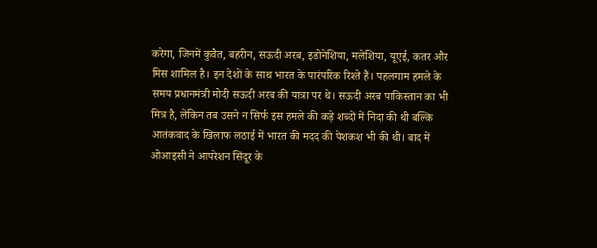करेगा, जिनमें कुवैत, बहरीन, सऊदी अरब, इडोनेशिया, मलेशिया, यूएई, कतर और मिस शामिल है। इन देशों के साथ भारत के पारंपरिक रिश्ते हैं। पहलगाम हमले के समय प्रधानमंत्री मोदी सऊदी अरब की यात्रा पर थे। सऊदी अरब पाकिस्तान का भी मित्र है, लेकिन तब उसने न सिर्फ इस हमले की कड़े शब्दों में निदा की थी बल्कि आतंकवाद के खिलाफ लठाई में भारत की मदद की पेशकश भी की थी। बाद में ओआइसी ने आपरेशन सिंदूर के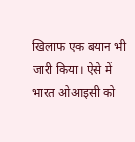खिलाफ एक बयान भी जारी किया। ऐसे में भारत ओआइसी को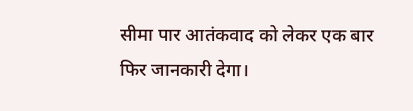सीमा पार आतंकवाद को लेकर एक बार फिर जानकारी देगा।